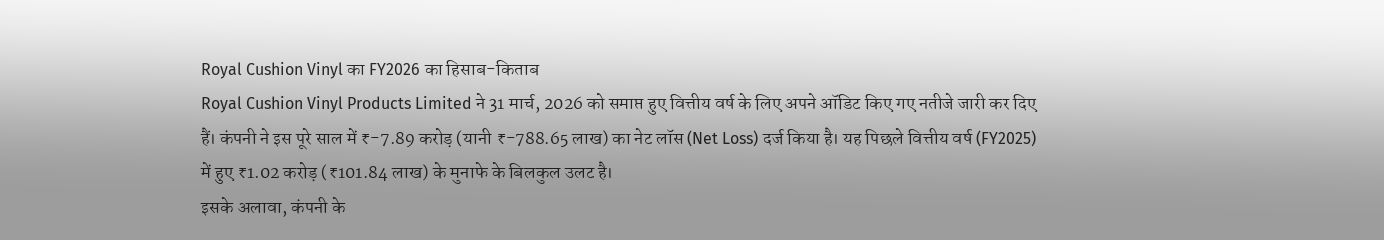Royal Cushion Vinyl का FY2026 का हिसाब-किताब
Royal Cushion Vinyl Products Limited ने 31 मार्च, 2026 को समाप्त हुए वित्तीय वर्ष के लिए अपने ऑडिट किए गए नतीजे जारी कर दिए हैं। कंपनी ने इस पूरे साल में ₹-7.89 करोड़ (यानी ₹-788.65 लाख) का नेट लॉस (Net Loss) दर्ज किया है। यह पिछले वित्तीय वर्ष (FY2025) में हुए ₹1.02 करोड़ (₹101.84 लाख) के मुनाफे के बिलकुल उलट है।
इसके अलावा, कंपनी के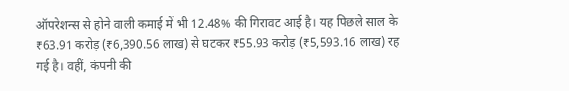ऑपरेशन्स से होने वाली कमाई में भी 12.48% की गिरावट आई है। यह पिछले साल के ₹63.91 करोड़ (₹6,390.56 लाख) से घटकर ₹55.93 करोड़ (₹5,593.16 लाख) रह गई है। वहीं, कंपनी की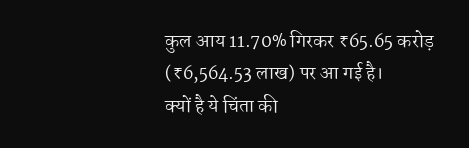कुल आय 11.70% गिरकर ₹65.65 करोड़ (₹6,564.53 लाख) पर आ गई है।
क्यों है ये चिंता की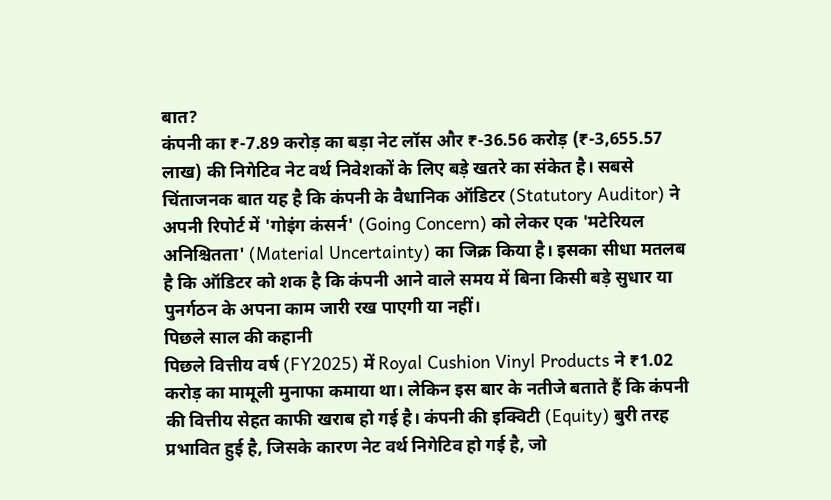बात?
कंपनी का ₹-7.89 करोड़ का बड़ा नेट लॉस और ₹-36.56 करोड़ (₹-3,655.57 लाख) की निगेटिव नेट वर्थ निवेशकों के लिए बड़े खतरे का संकेत है। सबसे चिंताजनक बात यह है कि कंपनी के वैधानिक ऑडिटर (Statutory Auditor) ने अपनी रिपोर्ट में 'गोइंग कंसर्न' (Going Concern) को लेकर एक 'मटेरियल अनिश्चितता' (Material Uncertainty) का जिक्र किया है। इसका सीधा मतलब है कि ऑडिटर को शक है कि कंपनी आने वाले समय में बिना किसी बड़े सुधार या पुनर्गठन के अपना काम जारी रख पाएगी या नहीं।
पिछले साल की कहानी
पिछले वित्तीय वर्ष (FY2025) में Royal Cushion Vinyl Products ने ₹1.02 करोड़ का मामूली मुनाफा कमाया था। लेकिन इस बार के नतीजे बताते हैं कि कंपनी की वित्तीय सेहत काफी खराब हो गई है। कंपनी की इक्विटी (Equity) बुरी तरह प्रभावित हुई है, जिसके कारण नेट वर्थ निगेटिव हो गई है, जो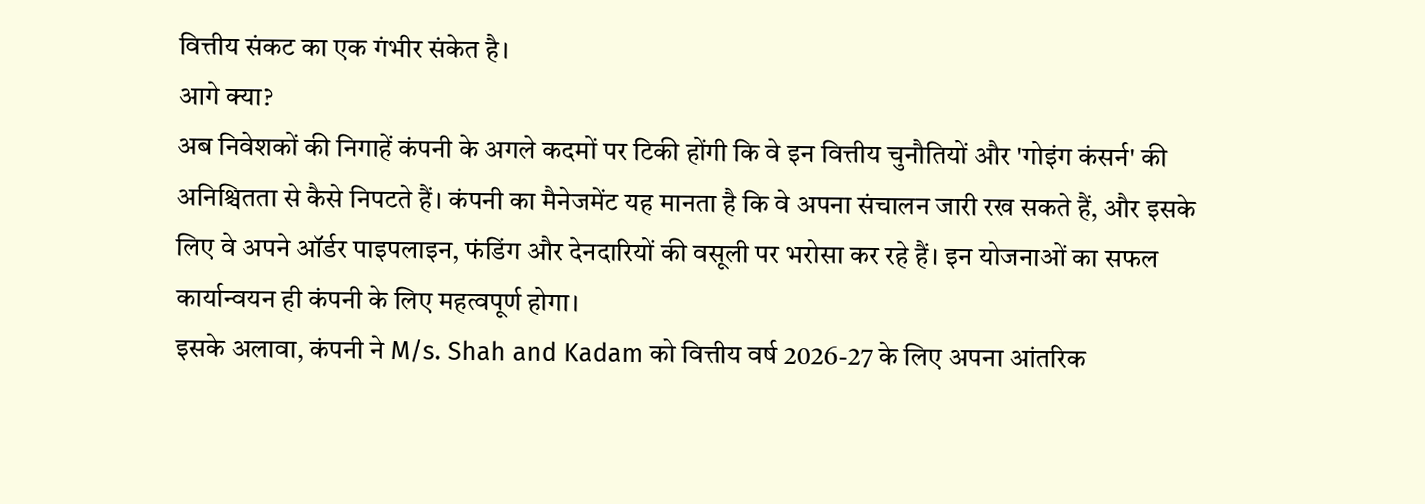वित्तीय संकट का एक गंभीर संकेत है।
आगे क्या?
अब निवेशकों की निगाहें कंपनी के अगले कदमों पर टिकी होंगी कि वे इन वित्तीय चुनौतियों और 'गोइंग कंसर्न' की अनिश्चितता से कैसे निपटते हैं। कंपनी का मैनेजमेंट यह मानता है कि वे अपना संचालन जारी रख सकते हैं, और इसके लिए वे अपने ऑर्डर पाइपलाइन, फंडिंग और देनदारियों की वसूली पर भरोसा कर रहे हैं। इन योजनाओं का सफल कार्यान्वयन ही कंपनी के लिए महत्वपूर्ण होगा।
इसके अलावा, कंपनी ने M/s. Shah and Kadam को वित्तीय वर्ष 2026-27 के लिए अपना आंतरिक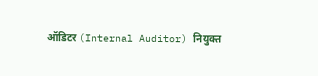ऑडिटर (Internal Auditor) नियुक्त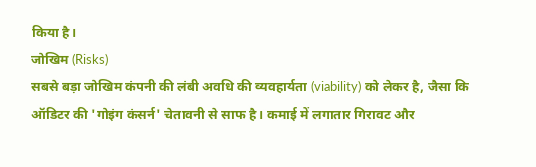किया है।
जोखिम (Risks)
सबसे बड़ा जोखिम कंपनी की लंबी अवधि की व्यवहार्यता (viability) को लेकर है, जैसा कि ऑडिटर की 'गोइंग कंसर्न' चेतावनी से साफ है। कमाई में लगातार गिरावट और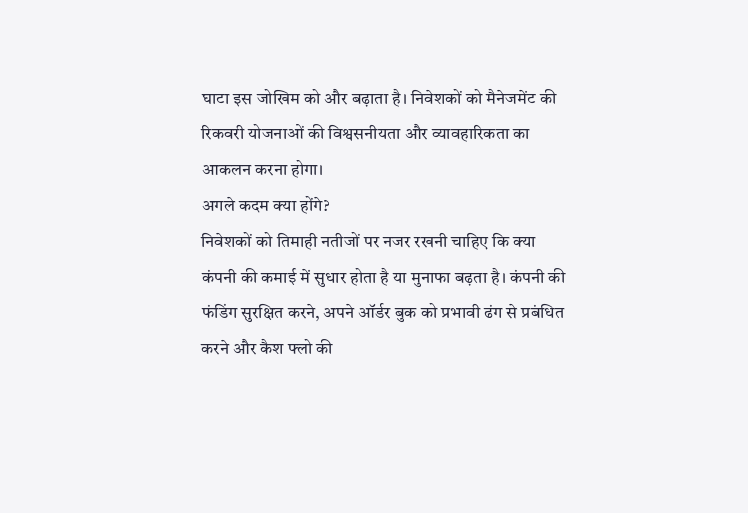घाटा इस जोखिम को और बढ़ाता है। निवेशकों को मैनेजमेंट की रिकवरी योजनाओं की विश्वसनीयता और व्यावहारिकता का आकलन करना होगा।
अगले कदम क्या होंगे?
निवेशकों को तिमाही नतीजों पर नजर रखनी चाहिए कि क्या कंपनी की कमाई में सुधार होता है या मुनाफा बढ़ता है। कंपनी की फंडिंग सुरक्षित करने, अपने ऑर्डर बुक को प्रभावी ढंग से प्रबंधित करने और कैश फ्लो की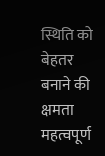स्थिति को बेहतर बनाने की क्षमता महत्वपूर्ण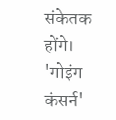संकेतक होंगे। 'गोइंग कंसर्न'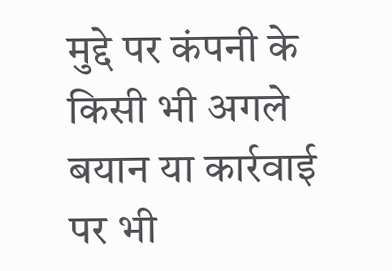मुद्दे पर कंपनी के किसी भी अगले बयान या कार्रवाई पर भी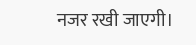नजर रखी जाएगी।